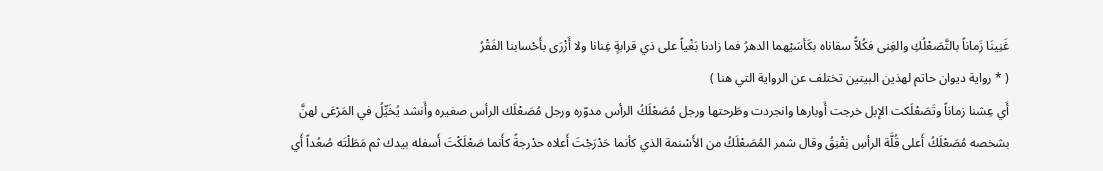غَنِينَا زَماناً بالتَّصَعْلُكِ والغِنى فكُلاًّ سقاناه بكَأسَيْهما الدهرُ فما زادنا بَغْياً على ذي قرابةٍ غِنانا ولا أَزْرَى بأَحْسابنا الفَقْرُ
( * رواية ديوان حاتم لهذين البيتين تختلف عن الرواية التي هنا )
أَي عِشنا زماناً وتَصَعْلَكت الإبل خرجت أَوبارها وانجردت وطَرحتها ورجل مُصَعْلَكُ الرأس مدوّره ورجل مُصَعْلَك الرأس صغيره وأَنشد يُخَيِّلُ في المَرْعَى لهنَّ بشخصه مُصَعْلَكُ أَعلى قُلَّة الرأسِ نِقْنِقُ وقال شمر المُصَعْلَكُ من الأَسْنمة الذي كأنما حَدْرَجْتَ أَعلاه حدْرجةً كأَنما صَعْلَكْتَ أَسفله بيدك ثم مَطَلْتَه صُعُداً أَي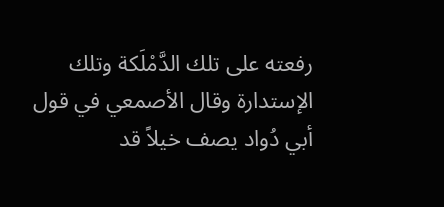رفعته على تلك الدَّمْلَكة وتلك الإستدارة وقال الأصمعي في قول أبي دُواد يصف خيلاً قد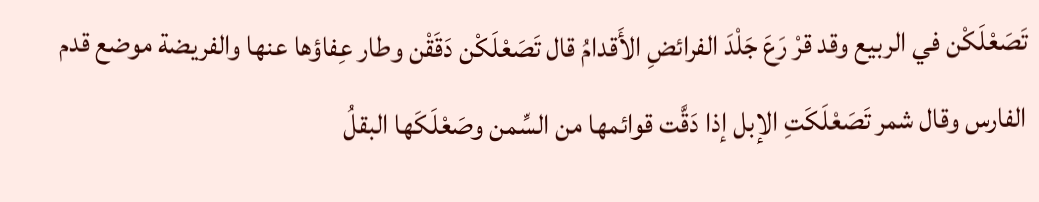تَصَعْلَكْن في الربيع وقد قرْ رَعَ جَلْدَ الفرائضِ الأَقدامُ قال تَصَعْلَكْن دَقَقْن وطار عِفاؤها عنها والفريضة موضع قدم الفارس وقال شمر تَصَعْلَكَتِ الإبل إذا دَقَّت قوائمها من السِّمن وصَعْلَكَها البقلُ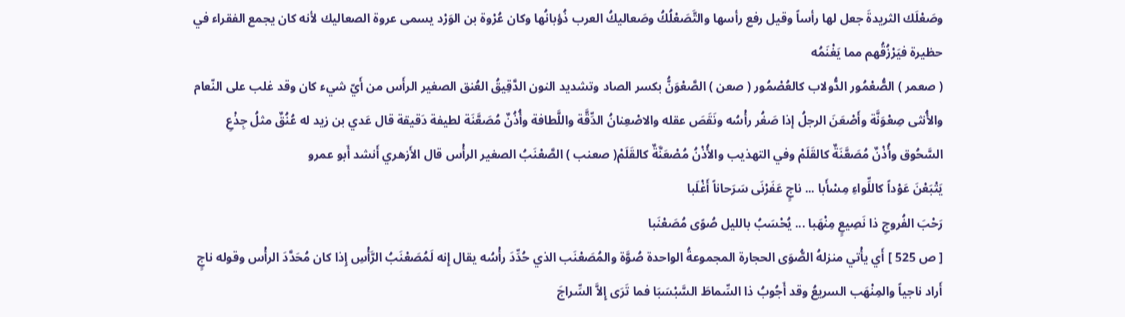وصَعْلَك الثريدةَ جعل لها رأساً وقيل رفع رأسها والتَّصَعْلُكُ وصَعاليكُ العرب ذُؤبانُها وكان عُرْوة بن الوَرْد يسمى عروة الصعاليك لأنه كان يجمع الفقراء في حظيرة فيَرْزُقُهم مما يَغْنَمُه
( صعمر ) الصُّعْمُور الدُّولاب كالعُصْمُور ( صعن ) الصَّعْوَنُّ بكسر الصاد وتشديد النون الدَّقِيقُ العُنق الصغير الرأَس من أَيّ شيء كان وقد غلب على النّعام والأُنثى صِعْوَنَّة وأَصْعَنَ الرجلُ إذا صَغُر رأْسُه ونَقَصَ عقله والاصْعِنانُ الدِّقَّة واللَّطافة وأُذُنٌ مُصَعَّنَة لطيفة دَقيقة قال عَدي بن زيد له عُنُقٌ مثلُ جِذْعِ السَّحُوق وأُذْنٌ مُصَعَّنَةٌ كالقَلَمْ وفي التهذيب والأُذْنُ مُصْعَنَّةٌ كالقَلَمْ( صعنب ) الصَّعْنَبُ الصغير الرأْس قال الأَزهري أَنشد أَبو عمرو
يَتْبَعْنَ عَوْداً كاللِّواءِ مِسْأَبا ... ناجٍ عَفَرْنَى سَرَحاناً أَغْلَبا
رَحْبَ الفُروجِ ذا نَصِيعٍ مِنْهَبا ... يُحْسَبُ بالليل صُوًى مُصَعْنَبا
[ ص 525 ] أَي يأْتي منزلهُ الصُّوَى الحجارة المجموعةُ الواحدة صُوَّة والمُصَعْنَب الذي حُدِّدَ رأْسُه يقال إِنه لَمُصَعْنَبُ الرَّأْسِ إِذا كان مُحَدَّدَ الرأْس وقوله ناجٍ أَراد ناجياً والمِنْهَب السريعُ وقد أَجُوبُ ذا السِّماطَ السَّبْسَبَا فما تَرَى إِلاَّ السِّراجَ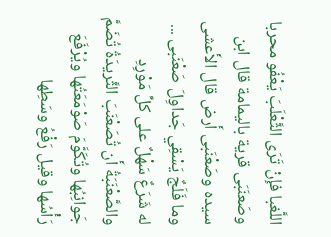اللَّغبا فإِنْ تَرَى الثَّعْلَبَ يَعْفُو محربا وصَعنَبَى قرية باليمامة قال ابن سيده وصَعْنَبى أَرض قال الأَعشى
وما فَلَجٌ يَسْقِي جَداوِلَ صَعْنَبى ... له شَرَعٌ سَهْلٌ على كلِّ مَوْرِدِ
والصَّعْنَبَةُ أَن تُصَعْنَبَ الثَّريدَةُ تُضَمَّ جَوانِبُها وتُكَوَّمَ صَوْمَعَتُها ويُرْفَعَ رَأْسُها وقيل رَفْعُ وسَطِها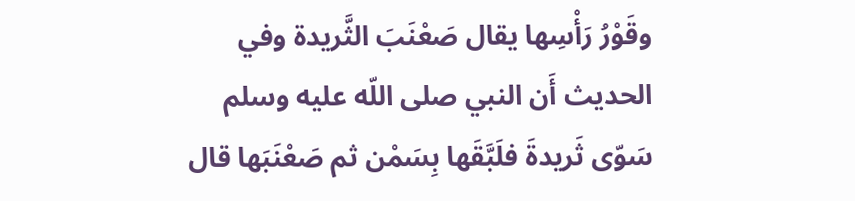وقَوْرُ رَأْسِها يقال صَعْنَبَ الثَّريدة وفي الحديث أَن النبي صلى اللّه عليه وسلم سَوّى ثَريدةَ فلَبَّقَها بِسَمْن ثم صَعْنَبَها قال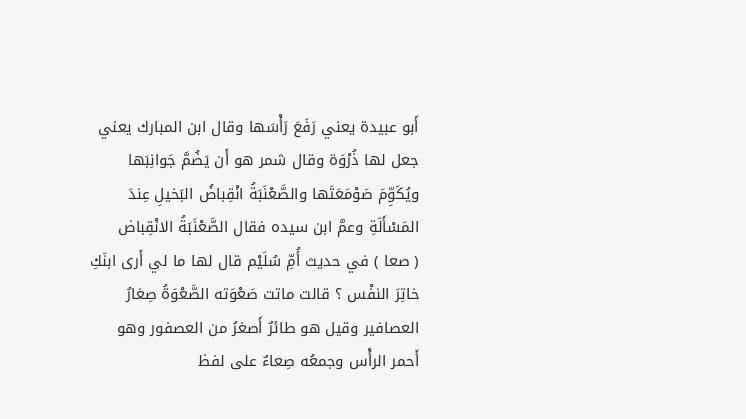أَبو عبيدة يعني رَفَعَ رَأْسَها وقال ابن المبارك يعني جعل لها ذُرْوَة وقال شمر هو أَن يَضُمَّ جَوانِبَها ويُكَوِّمَ صَوْمَعَتَها والصَّعْنَبَةُ انْقِباضُ البَخيلِ عِندَ المَسْأَلَةِ وعمَّ ابن سيده فقال الصَّعْنَبَةُ الانْقِباض
( صعا ) في حديث أُمِّ سُلَيْم قال لها ما لي أَرى ابنَكِ خاتِرَ النفْس ؟ قالت ماتت صَعْوَته الصَّعْوَةُ صِغارُ العصافير وقيل هو طائرٌ أَصغرُ من العصفور وهو أَحمر الرأْس وجمعُه صِعاءٌ على لفظ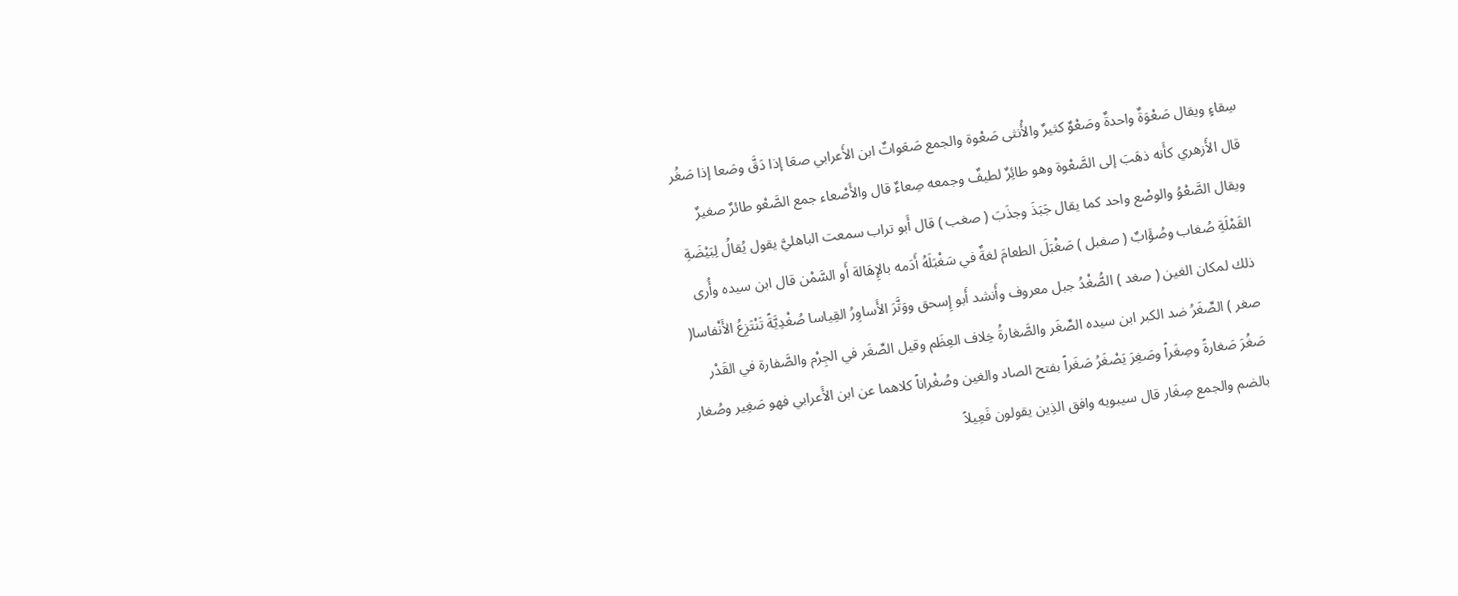سِقاءٍ ويقال صَعْوَةٌ واحدةٌ وصَعْوٌ كثيرٌ والأُنثى صَعْوة والجمع صَعَواتٌ ابن الأَعرابي صعَا إذا دَقَّ وصَعا إذا صَغُر قال الأَزهري كأَنه ذهَبَ إلى الصَّعْوة وهو طائِرٌ لطيفٌ وجمعه صِعاءٌ قال والأَصْعاء جمع الصَّعْو طائرٌ صغيرٌ ويقال الصَّعْوُ والوصْع واحد كما يقال جَبَذَ وجذَبَ ( صغب ) قال أَبو تراب سمعت الباهليَّ يقول يُقالُ لِبَيْضَةِ القَمْلَةِ صُغاب وصُؤَابٌ ( صغبل ) صَغْبَلَ الطعامَ لغةٌ في سَغْبَلَهُ أَدَمه بالإِهَالة أَو السَّمْن قال ابن سيده وأُرى ذلك لمكان الغين ( صغد ) الصُّغْدُ جبل معروف وأَنشد أَبو إِسحق ووَتَّرَ الأَساوِرُ القِياسا صُغْدِيَّةً تَنْتَزِعُ الأَنْفاسا( صغر ) الصِّغَرُ ضد الكبر ابن سيده الصِّغَر والصَّغارةُ خِلاف العِظَم وقيل الصِّغَر في الجِرْم والصَّفارة في القَدْر صَغُرَ صَغارةً وصِغَراً وصَغِرَ يَصْغَرُ صَغَراً بفتح الصاد والغين وصُغْراناً كلاهما عن ابن الأَعرابي فهو صَغِير وصُغار بالضم والجمع صِغَار قال سيبويه وافق الذِين يقولون فَعِيلاً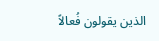الذين يقولون فُعالاً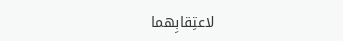لاعتِقابِهما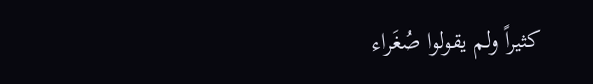كثيراً ولم يقولوا صُغَراء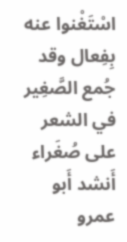اسْتَغْنوا عنه بِفِعال وقد جُمع الصَّغِير في الشعر على صُغَراء أَنشد أَبو عمرو